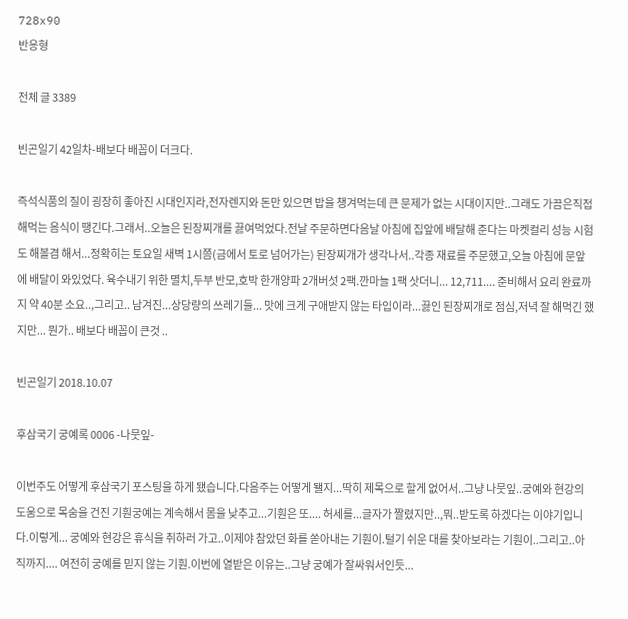728x90
반응형

전체 글 3389

빈곤일기 42일차-배보다 배꼽이 더크다.

즉석식품의 질이 굉장히 좋아진 시대인지라,전자렌지와 돈만 있으면 밥을 챙겨먹는데 큰 문제가 없는 시대이지만..그래도 가끔은직접 해먹는 음식이 땡긴다.그래서..오늘은 된장찌개를 끓여먹었다.전날 주문하면다음날 아침에 집앞에 배달해 준다는 마켓컬리 성능 시험도 해볼겸 해서...정확히는 토요일 새벽 1시쯤(금에서 토로 넘어가는) 된장찌개가 생각나서..각종 재료를 주문했고,오늘 아침에 문앞에 배달이 와있었다. 육수내기 위한 멸치,두부 반모,호박 한개양파 2개버섯 2팩.깐마늘 1팩 삿더니... 12,711.... 준비해서 요리 완료까지 약 40분 소요..,그리고.. 남겨진...상당량의 쓰레기들... 맛에 크게 구애받지 않는 타입이라...끓인 된장찌개로 점심,저녁 잘 해먹긴 했지만... 뭔가.. 배보다 배꼽이 큰것 ..

빈곤일기 2018.10.07

후삼국기 궁예록 0006 -나뭇잎-

이번주도 어떻게 후삼국기 포스팅을 하게 됐습니다.다음주는 어떻게 됄지...딱히 제목으로 할게 없어서..그냥 나뭇잎..궁예와 현강의 도움으로 목숨을 건진 기훤궁예는 계속해서 몸을 낮추고...기훤은 또.... 허세를...글자가 짤렸지만..,뭐..받도록 하겠다는 이야기입니다.이렇게... 궁예와 현강은 휴식을 취하러 가고..이제야 참았던 화를 쏟아내는 기훤이.털기 쉬운 대를 찾아보라는 기훤이..그리고..아직까지.... 여전히 궁예를 믿지 않는 기훤.이번에 열받은 이유는..그냥 궁예가 잘싸워서인듯...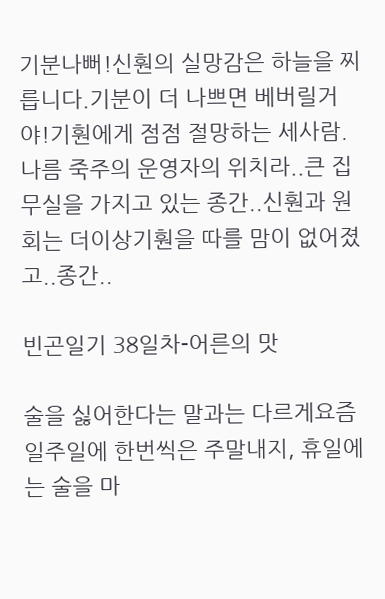기분나뻐!신훤의 실망감은 하늘을 찌릅니다.기분이 더 나쁘면 베버릴거야!기훤에게 점점 절망하는 세사람.나름 죽주의 운영자의 위치라..큰 집무실을 가지고 있는 종간..신훤과 원회는 더이상기훤을 따를 맘이 없어졌고..종간..

빈곤일기 38일차-어른의 맛

술을 싫어한다는 말과는 다르게요즘 일주일에 한번씩은 주말내지, 휴일에는 술을 마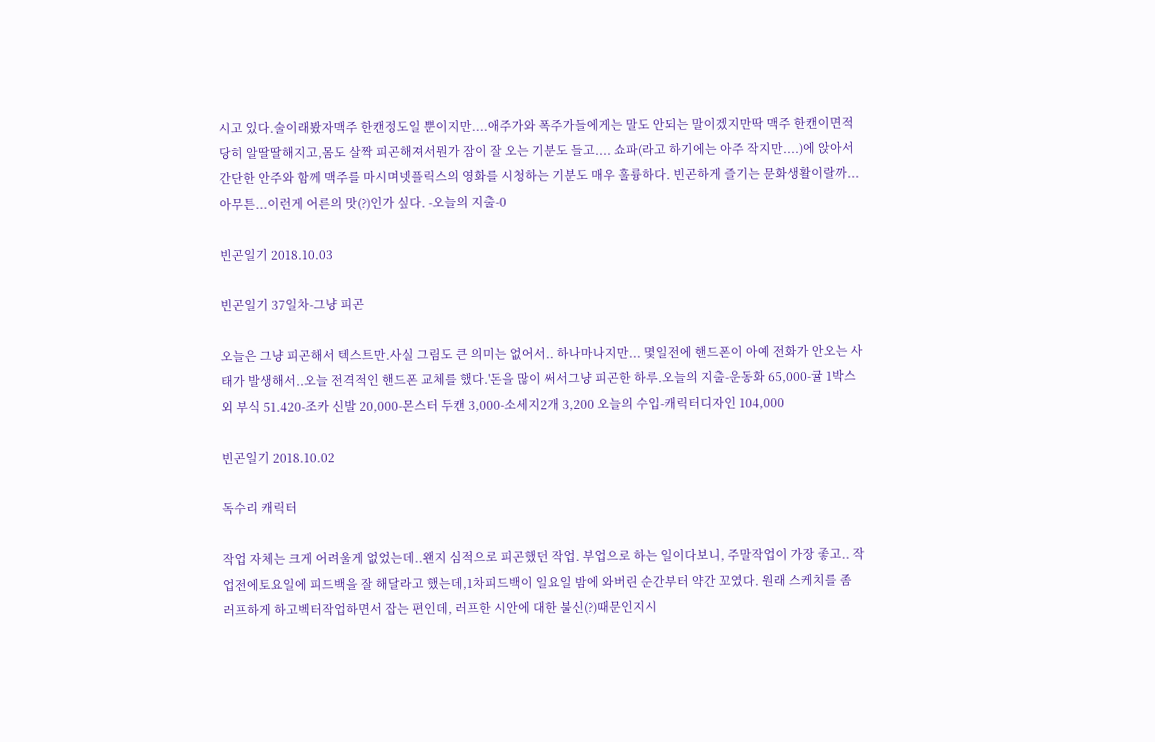시고 있다.술이래봤자맥주 한캔정도일 뿐이지만....애주가와 폭주가들에게는 말도 안되는 말이겠지만딱 맥주 한캔이면적당히 알딸딸해지고,몸도 살짝 피곤해져서뭔가 잠이 잘 오는 기분도 들고.... 쇼파(라고 하기에는 아주 작지만....)에 앉아서간단한 안주와 함께 맥주를 마시며넷플릭스의 영화를 시청하는 기분도 매우 훌륭하다. 빈곤하게 즐기는 문화생활이랄까... 아무튼...이런게 어른의 맛(?)인가 싶다. -오늘의 지출-0

빈곤일기 2018.10.03

빈곤일기 37일차-그냥 피곤

오늘은 그냥 피곤해서 텍스트만.사실 그림도 큰 의미는 없어서.. 하나마나지만... 몇일전에 핸드폰이 아예 전화가 안오는 사태가 발생해서..오늘 전격적인 핸드폰 교체를 했다.'돈을 많이 써서그냥 피곤한 하루.오늘의 지출-운동화 65,000-귤 1박스 외 부식 51.420-조카 신발 20,000-몬스터 두캔 3,000-소세지2개 3,200 오늘의 수입-캐릭터디자인 104,000

빈곤일기 2018.10.02

독수리 캐릭터

작업 자체는 크게 어려울게 없었는데..왠지 심적으로 피곤했던 작업. 부업으로 하는 일이다보니, 주말작업이 가장 좋고.. 작업전에토요일에 피드백을 잘 해달라고 했는데,1차피드백이 일요일 밤에 와버린 순간부터 약간 꼬였다. 원래 스케치를 좀 러프하게 하고벡터작업하면서 잡는 편인데, 러프한 시안에 대한 불신(?)때문인지시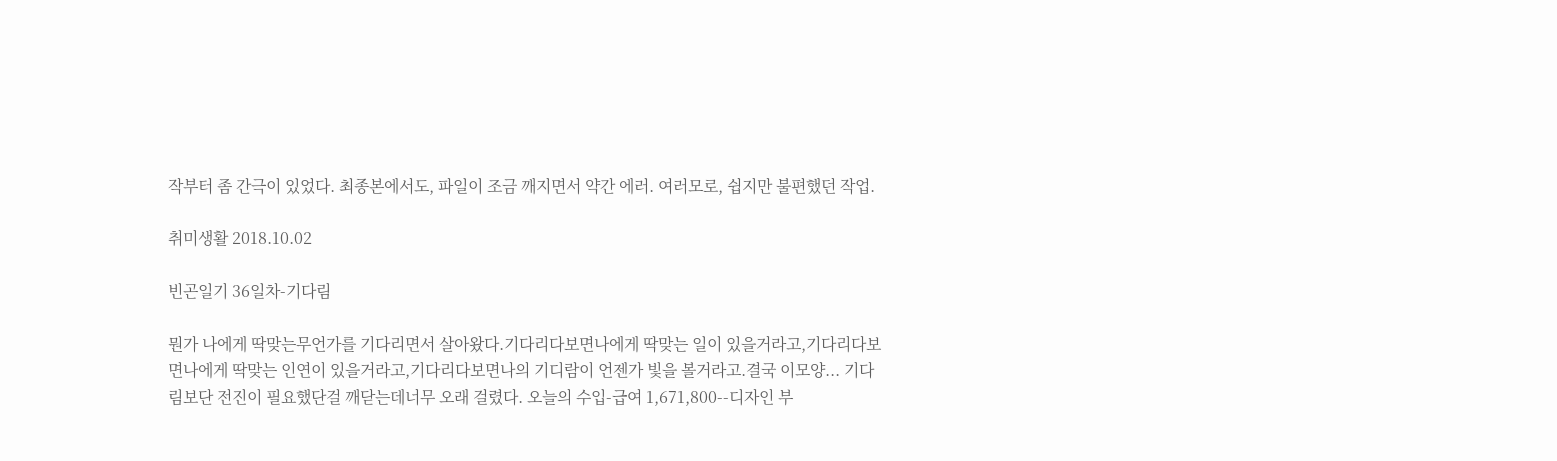작부터 좀 간극이 있었다. 최종본에서도, 파일이 조금 깨지면서 약간 에러. 여러모로, 쉽지만 불편했던 작업.

취미생활 2018.10.02

빈곤일기 36일차-기다림

뭔가 나에게 딱맞는무언가를 기다리면서 살아왔다.기다리다보면나에게 딱맞는 일이 있을거라고,기다리다보면나에게 딱맞는 인연이 있을거라고,기다리다보면나의 기디람이 언젠가 빛을 볼거라고.결국 이모양... 기다림보단 전진이 필요했단걸 깨닫는데너무 오래 걸렸다. 오늘의 수입-급여 1,671,800--디자인 부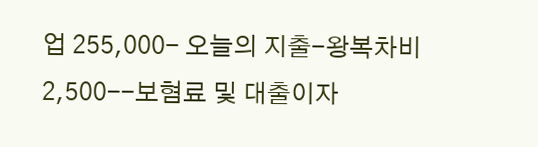업 255,000- 오늘의 지출-왕복차비 2,500--보혐료 및 대출이자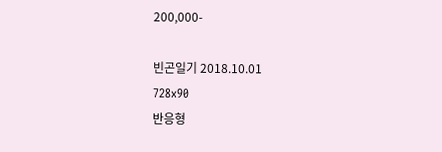200,000-

빈곤일기 2018.10.01
728x90
반응형